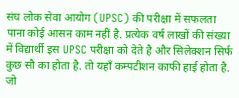संघ लोक सेवा आयोग (UPSC) की परीक्षा में सफलता पाना कोई आसन काम नहीं है. प्रत्येक वर्ष लाखों की संख्या में विद्यार्थी इस UPSC परीक्षा को देते है और सिलेक्शन सिर्फ कुछ सौ का होता है. तो यहाँ कम्पटीशन काफी हाई होता है. जो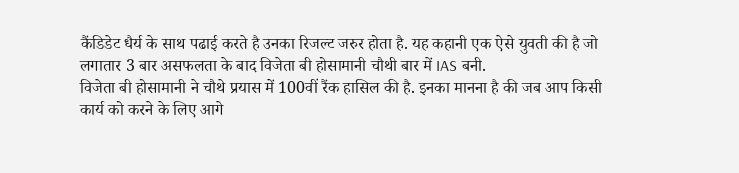कैंडिडेट धैर्य के साथ पढाई करते है उनका रिजल्ट जरुर होता है. यह कहानी एक ऐसे युवती की है जो लगातार 3 बार असफलता के बाद विजेता बी होसामानी चौथी बार में IAS बनी.
विजेता बी होसामानी ने चौथे प्रयास में 100वीं रैंक हासिल की है. इनका मानना है की जब आप किसी कार्य को करने के लिए आगे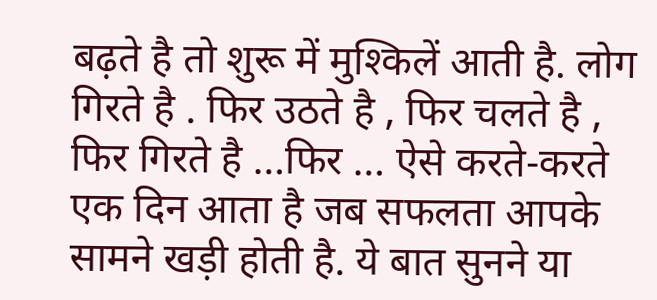बढ़ते है तो शुरू में मुश्किलें आती है. लोग गिरते है . फिर उठते है , फिर चलते है , फिर गिरते है …फिर … ऐसे करते-करते एक दिन आता है जब सफलता आपके सामने खड़ी होती है. ये बात सुनने या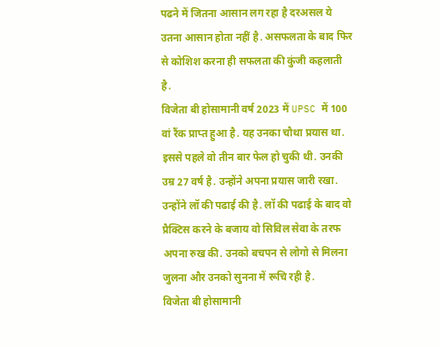पढने में जितना आसान लग रहा है दरअसल ये उतना आसान होता नहीं है. असफलता के बाद फिर से कोशिश करना ही सफलता की कुंजी कहलाती है.
विजेता बी होसामानी वर्ष 2023 में UPSC में 100 वां रैंक प्राप्त हुआ है. यह उनका चौथा प्रयास था. इससे पहले वो तीन बार फेल हो चुकी थी. उनकी उम्र 27 वर्ष है. उन्होंने अपना प्रयास जारी रखा. उन्होंने लॉ की पढाई की है. लॉ की पढाई के बाद वो प्रैक्टिस करने के बजाय वो सिविल सेवा के तरफ अपना रुख की. उनको बचपन से लोगो से मिलना जुलना और उनको सुनना में रूचि रही है.
विजेता बी होसामानी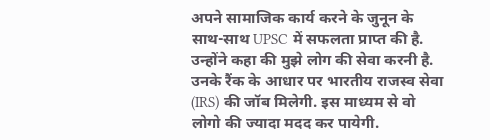अपने सामाजिक कार्य करने के जुनून के साथ-साथ UPSC में सफलता प्राप्त की है. उन्होंने कहा की मुझे लोग की सेवा करनी है. उनके रैंक के आधार पर भारतीय राजस्व सेवा (IRS) की जॉब मिलेगी. इस माध्यम से वो लोगो की ज्यादा मदद कर पायेगी.